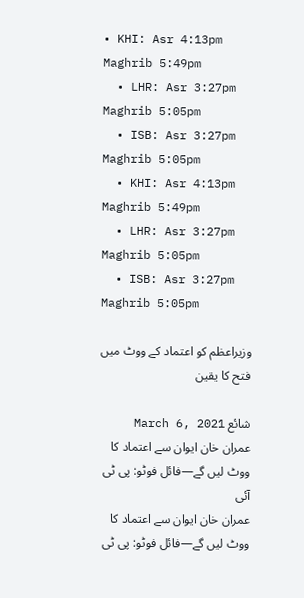• KHI: Asr 4:13pm Maghrib 5:49pm
  • LHR: Asr 3:27pm Maghrib 5:05pm
  • ISB: Asr 3:27pm Maghrib 5:05pm
  • KHI: Asr 4:13pm Maghrib 5:49pm
  • LHR: Asr 3:27pm Maghrib 5:05pm
  • ISB: Asr 3:27pm Maghrib 5:05pm

وزیراعظم کو اعتماد کے ووٹ میں فتح کا یقین

شائع March 6, 2021
عمران خان ایوان سے اعتماد کا ووٹ لیں گے—فائل فوٹو: پی ٹی آئی
عمران خان ایوان سے اعتماد کا ووٹ لیں گے—فائل فوٹو: پی ٹی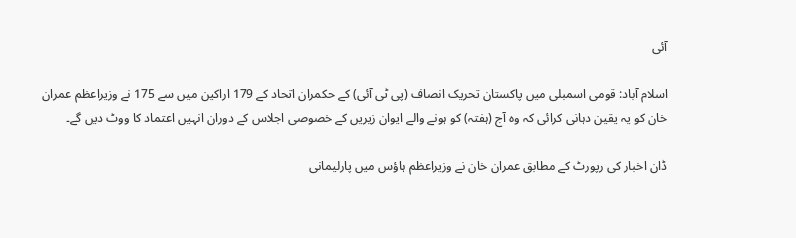آئی

اسلام آباد: قومی اسمبلی میں پاکستان تحریک انصاف (پی ٹی آئی) کے حکمران اتحاد کے 179 اراکین میں سے 175 نے وزیراعظم عمران خان کو یہ یقین دہانی کرائی کہ وہ آج (ہفتہ) کو ہونے والے ایوان زیریں کے خصوصی اجلاس کے دوران انہیں اعتماد کا ووٹ دیں گے۔

ڈان اخبار کی رپورٹ کے مطابق عمران خان نے وزیراعظم ہاؤس میں پارلیمانی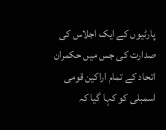پارٹیوں کے ایک اجلاس کی صدارت کی جس میں حکمران اتحاد کے تمام اراکین قومی اسمبلی کو کہا گیا کہ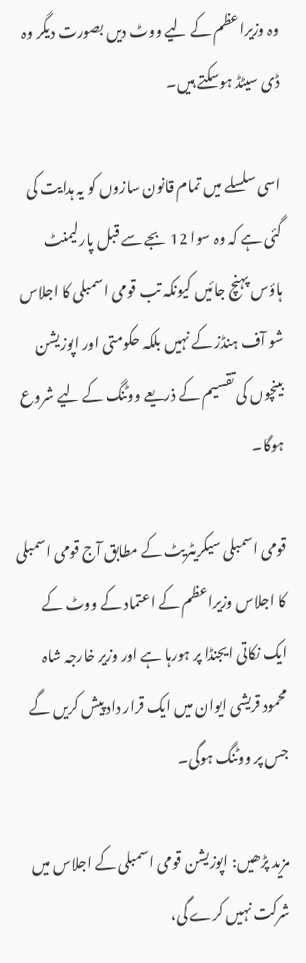وہ وزیراعظم کے لیے ووٹ دیں بصورت دیگر وہ ڈی سیٹڈ ہوسکتے ہیں۔

اسی سلسلے میں تمام قانون سازوں کو یہ ہدایت کی گئی ہے کہ وہ سوا 12 بجے سے قبل پارلیمنٹ ہاؤس پہنچ جائیں کیونکہ تب قومی اسمبلی کا اجلاس شو آف ہنڈز کے نہیں بلکہ حکومتی اور اپوزیشن بینچوں کی تقسیم کے ذریعے ووٹنگ کے لیے شروع ہوگا۔

قومی اسمبلی سیکریٹریٹ کے مطابق آج قومی اسمبلی کا اجلاس وزیراعظم کے اعتماد کے ووٹ کے ایک نکاتی ایجنڈا پر ہورہا ہے اور وزیر خارجہ شاہ محمود قریشی ایوان میں ایک قرار داد پیش کریں گے جس پر ووٹنگ ہوگی۔

مزید پڑھیں: اپوزیشن قومی اسمبلی کے اجلاس میں شرکت نہیں کرے گی،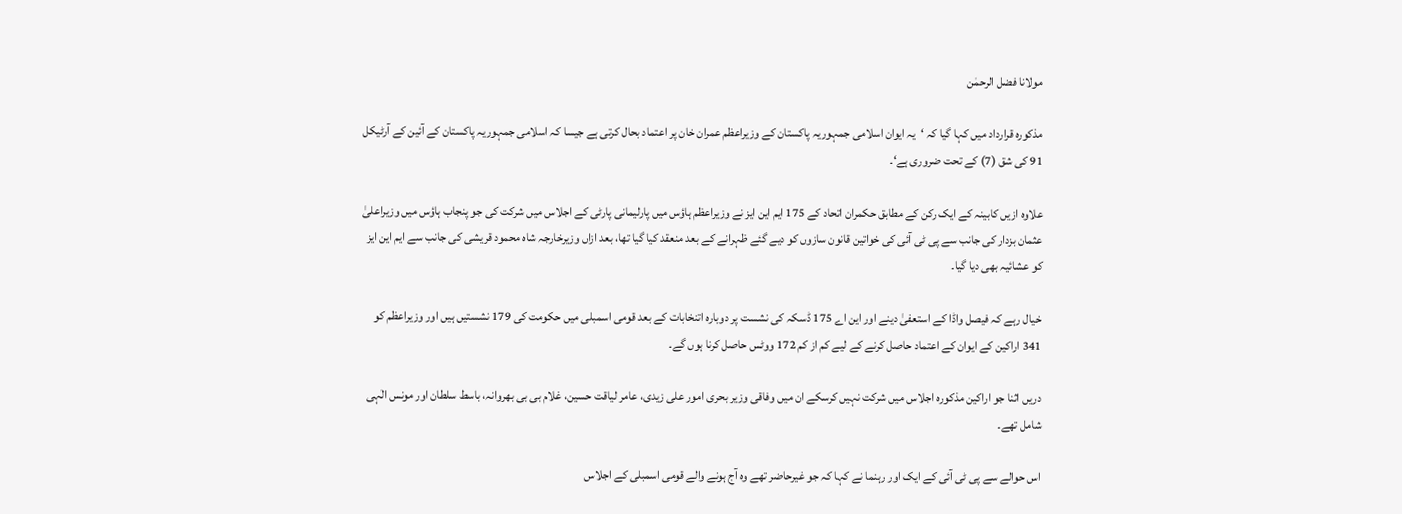مولانا فضل الرحمٰن

مذکورہ قرارداد میں کہا گیا کہ ‘یہ ایوان اسلامی جمہوریہ پاکستان کے وزیراعظم عمران خان پر اعتماد بحال کرتی ہے جیسا کہ اسلامی جمہوریہ پاکستان کے آئین کے آرٹیکل 91 کی شق (7) کے تحت ضروری ہے‘۔

علاوہ ازیں کابینہ کے ایک رکن کے مطابق حکمران اتحاد کے 175 ایم این ایز نے وزیراعظم ہاؤس میں پارلیمانی پارٹی کے اجلاس میں شرکت کی جو پنجاب ہاؤس میں وزیراعلیٰ عثمان بزدار کی جانب سے پی ٹی آئی کی خواتین قانون سازوں کو دیے گئے ظہرانے کے بعد منعقد کیا گیا تھا، بعد ازاں وزیرخارجہ شاہ محمود قریشی کی جانب سے ایم این ایز کو عشائیہ بھی دیا گیا۔

خیال رہے کہ فیصل واڈا کے استعفیٰ دینے اور این اے 175 ڈسکہ کی نشست پر دوبارہ اتنخابات کے بعد قومی اسمبلی میں حکومت کی 179 نشستیں ہیں اور وزیراعظم کو 341 اراکین کے ایوان کے اعتماد حاصل کرنے کے لیے کم از کم 172 ووٹس حاصل کرنا ہوں گے۔

دریں اثنا جو اراکین مذکورہ اجلاس میں شرکت نہیں کرسکے ان میں وفاقی وزیر بحری امور علی زیدی، عامر لیاقت حسین، غلام بی بی بھروانہ، باسط سلطان اور مونس الٰہی شامل تھے۔

اس حوالے سے پی ٹی آئی کے ایک اور رہنما نے کہا کہ جو غیرحاضر تھے وہ آج ہونے والے قومی اسمبلی کے اجلاس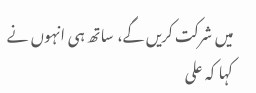میں شرکت کریں گے، ساتھ ہی انہوں نے کہا کہ علی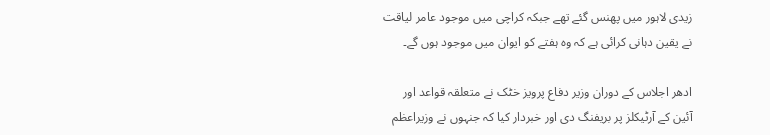زیدی لاہور میں پھنس گئے تھے جبکہ کراچی میں موجود عامر لیاقت نے یقین دہانی کرائی ہے کہ وہ ہفتے کو ایوان میں موجود ہوں گے۔

ادھر اجلاس کے دوران وزیر دفاع پرویز خٹک نے متعلقہ قواعد اور آئین کے آرٹیکلز پر بریفنگ دی اور خبردار کیا کہ جنہوں نے وزیراعظم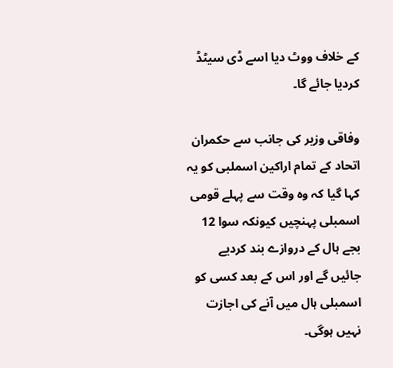کے خلاف ووٹ دیا اسے ڈی سیٹڈ کردیا جائے گا۔

وفاقی وزیر کی جانب سے حکمران اتحاد کے تمام اراکین اسملبی کو یہ کہا گیا کہ وہ وقت سے پہلے قومی اسمبلی پہنچیں کیونکہ سوا 12 بجے ہال کے دروازے بند کردیے جائیں گے اور اس کے بعد کسی کو اسمبلی ہال میں آنے کی اجازت نہیں ہوگی۔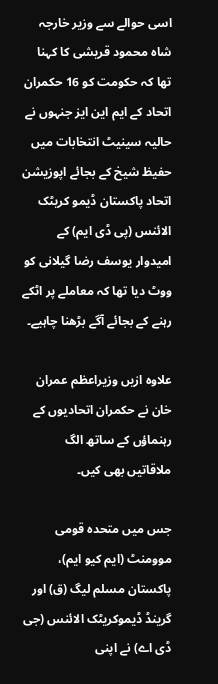اسی حوالے سے وزیر خارجہ شاہ محمود قریشی کا کہنا تھا کہ حکومت کو 16 حکمران اتحاد کے ایم این ایز جنہوں نے حالیہ سینیٹ انتخابات میں حفیظ شیخ کے بجائے اپوزیشن اتحاد پاکستان ڈیمو کریٹک الائنس (پی ڈی ایم) کے امیدوار یوسف رضا گیلانی کو ووٹ دیا تھا کہ معاملے پر اٹکے رہنے کے بجائے آگے بڑھنا چاہیے۔

علاوہ ازیں وزیراعظم عمران خان نے حکمران اتحادیوں کے رہنماؤں کے ساتھ الگ ملاقاتیں بھی کیں۔

جس میں متحدہ قومی موومنٹ (ایم کیو ایم)، پاکستان مسلم لیگ (ق) اور گرینڈ ڈیموکریٹک الائنس (جی ڈی اے) نے اپنی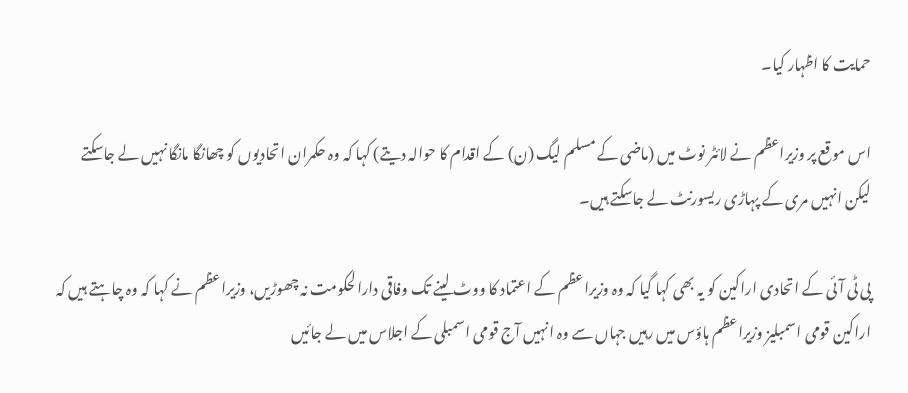حمایت کا اظہار کیا۔

اس موقع پر وزیراعظم نے لائٹر نوٹ میں (ماضی کے مسلم لیگ (ن) کے اقدام کا حوالہ دیتے) کہا کہ وہ حکمران اتحادیوں کو چھانگا مانگا نہیں لے جاسکتے لیکن انہیں مری کے پہاڑی ریسورنٹ لے جاسکتے ہیں۔

پی ٹی آئی کے اتحادی اراکین کو یہ بھی کہا گیا کہ وہ وزیراعظم کے اعتماد کا ووٹ لینے تک وفاقی دارالحکومت نہ چھوڑیں، وزیراعظم نے کہا کہ وہ چاہتے ہیں کہ اراکین قومی اسمبلیز وزیراعظم ہاؤس میں رہیں جہاں سے وہ انہیں آج قومی اسمبلی کے اجلاس میں لے جائیں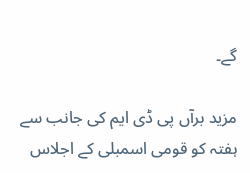گے۔

مزید برآں پی ڈی ایم کی جانب سے ہفتہ کو قومی اسمبلی کے اجلاس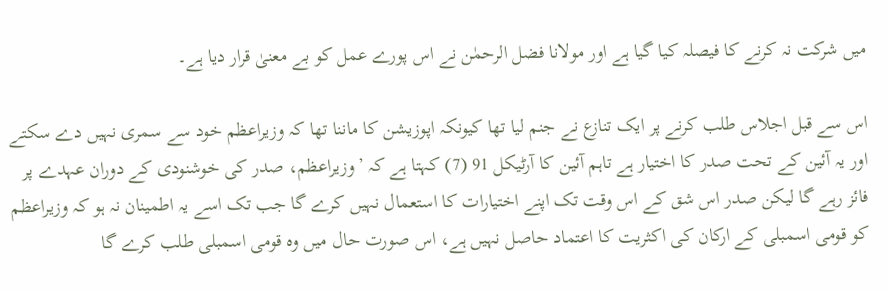میں شرکت نہ کرنے کا فیصلہ کیا گیا ہے اور مولانا فضل الرحمٰن نے اس پورے عمل کو بے معنیٰ قرار دیا ہے۔

اس سے قبل اجلاس طلب کرنے پر ایک تنازع نے جنم لیا تھا کیونکہ اپوزیشن کا ماننا تھا کہ وزیراعظم خود سے سمری نہیں دے سکتے اور یہ آئین کے تحت صدر کا اختیار ہے تاہم آئین کا آرٹیکل 91 (7) کہتا ہے کہ ’وزیراعظم، صدر کی خوشنودی کے دوران عہدے پر فائز رہے گا لیکن صدر اس شق کے اس وقت تک اپنے اختیارات کا استعمال نہیں کرے گا جب تک اسے یہ اطمینان نہ ہو کہ وزیراعظم کو قومی اسمبلی کے ارکان کی اکثریت کا اعتماد حاصل نہیں ہے، اس صورت حال میں وہ قومی اسمبلی طلب کرے گا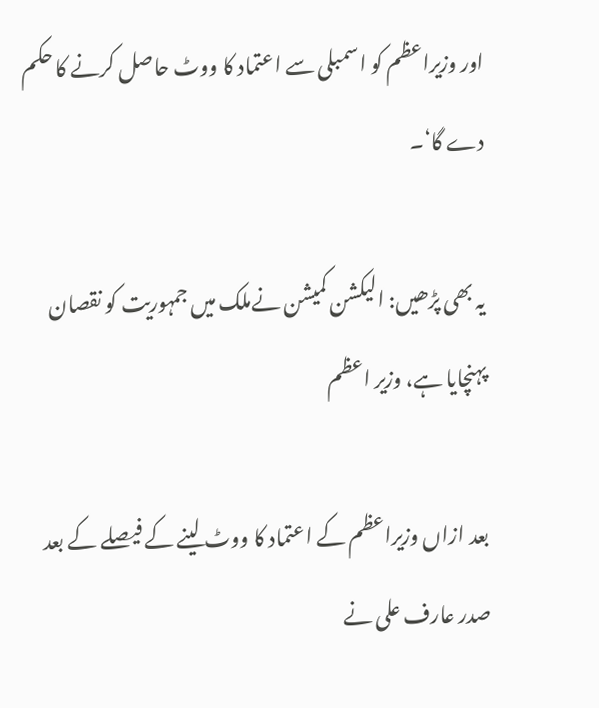اور وزیراعظم کو اسمبلی سے اعتماد کا ووٹ حاصل کرنے کا حکم دے گا‘۔

یہ بھی پڑھیں: الیکشن کمیشن نےملک میں جمہوریت کو نقصان پہنچایا ہے، وزیر اعظم

بعد ازاں وزیراعظم کے اعتماد کا ووٹ لینے کے فیصلے کے بعد صدر عارف علی نے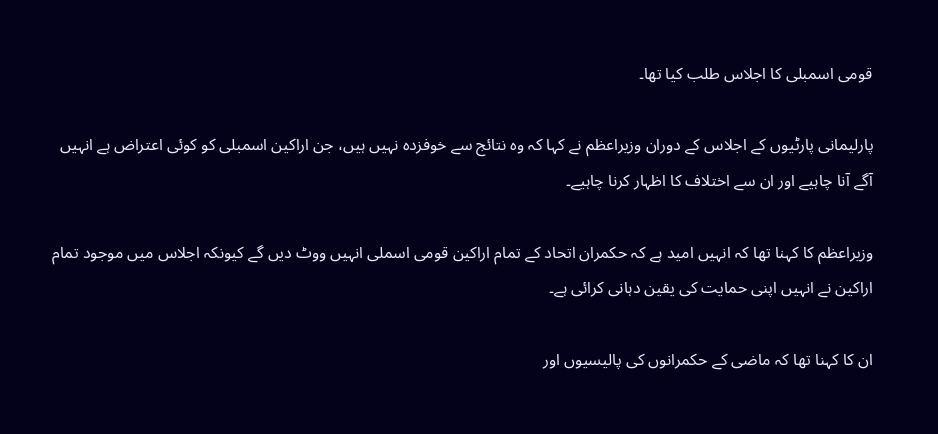قومی اسمبلی کا اجلاس طلب کیا تھا۔

پارلیمانی پارٹیوں کے اجلاس کے دوران وزیراعظم نے کہا کہ وہ نتائج سے خوفزدہ نہیں ہیں، جن اراکین اسمبلی کو کوئی اعتراض ہے انہیں آگے آنا چاہیے اور ان سے اختلاف کا اظہار کرنا چاہیے۔

وزیراعظم کا کہنا تھا کہ انہیں امید ہے کہ حکمران اتحاد کے تمام اراکین قومی اسملی انہیں ووٹ دیں گے کیونکہ اجلاس میں موجود تمام اراکین نے انہیں اپنی حمایت کی یقین دہانی کرائی ہے۔

ان کا کہنا تھا کہ ماضی کے حکمرانوں کی پالیسیوں اور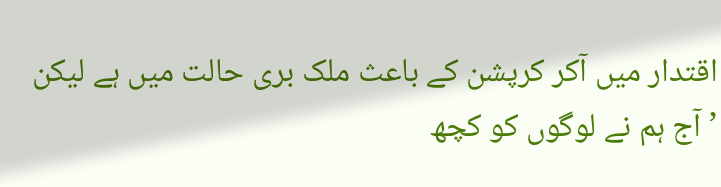اقتدار میں آکر کرپشن کے باعث ملک بری حالت میں ہے لیکن ’آج ہم نے لوگوں کو کچھ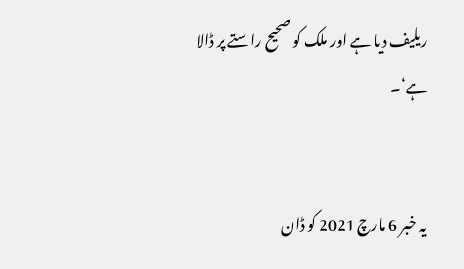ریلیف دیا ہے اور ملک کو صحیح راستے پر ڈالا ہے‘۔


یہ خبر 6 مارچ 2021 کو ڈان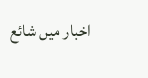اخبار میں شائع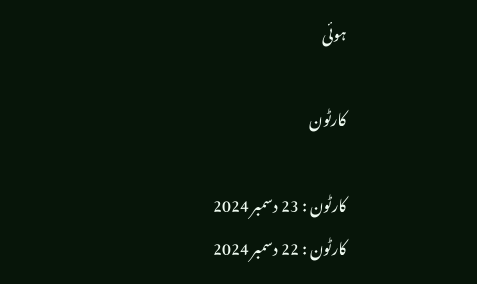ہوئی

کارٹون

کارٹون : 23 دسمبر 2024
کارٹون : 22 دسمبر 2024